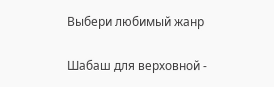Выбери любимый жанр

Шабаш для верховной -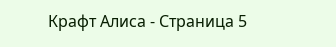Крафт Алиса - Страница 5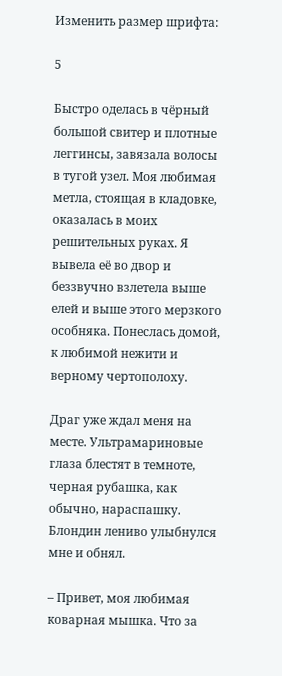Изменить размер шрифта:

5

Быстро оделась в чёрный большой свитер и плотные леггинсы, завязала волосы в тугой узел. Моя любимая метла, стоящая в кладовке, оказалась в моих решительных руках. Я вывела её во двор и беззвучно взлетела выше елей и выше этого мерзкого особняка. Понеслась домой, к любимой нежити и верному чертополоху.

Драг уже ждал меня на месте. Ультрамариновые глаза блестят в темноте, черная рубашка, как обычно, нараспашку. Блондин лениво улыбнулся мне и обнял.

– Привет, моя любимая коварная мышка. Что за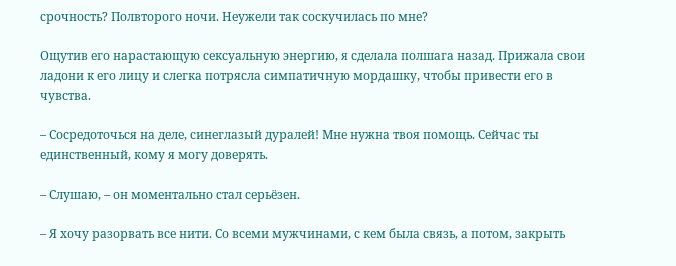срочность? Полвторого ночи. Неужели так соскучилась по мне?

Ощутив его нарастающую сексуальную энергию, я сделала полшага назад. Прижала свои ладони к его лицу и слегка потрясла симпатичную мордашку, чтобы привести его в чувства.

– Сосредоточься на деле, синеглазый дуралей! Мне нужна твоя помощь. Сейчас ты единственный, кому я могу доверять.

– Слушаю, – он моментально стал серьёзен.

– Я хочу разорвать все нити. Со всеми мужчинами, с кем была связь, а потом, закрыть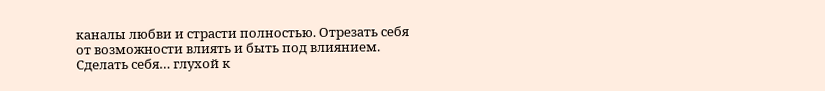каналы любви и страсти полностью. Отрезать себя от возможности влиять и быть под влиянием. Сделать себя… глухой к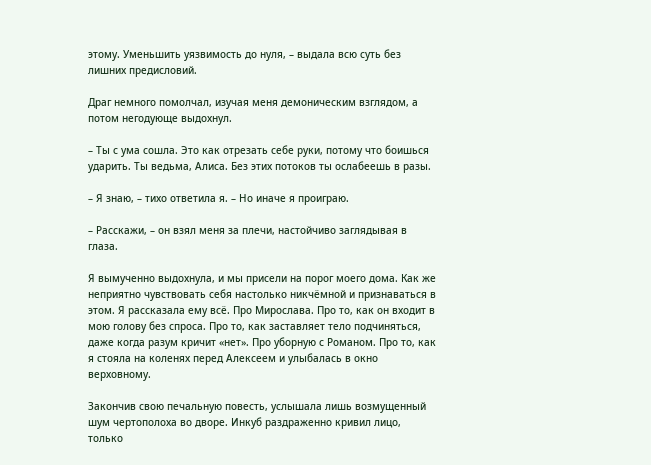этому. Уменьшить уязвимость до нуля, – выдала всю суть без лишних предисловий.

Драг немного помолчал, изучая меня демоническим взглядом, а потом негодующе выдохнул.

– Ты с ума сошла. Это как отрезать себе руки, потому что боишься ударить. Ты ведьма, Алиса. Без этих потоков ты ослабеешь в разы.

– Я знаю, – тихо ответила я. – Но иначе я проиграю.

– Расскажи, – он взял меня за плечи, настойчиво заглядывая в глаза.

Я вымученно выдохнула, и мы присели на порог моего дома. Как же неприятно чувствовать себя настолько никчёмной и признаваться в этом. Я рассказала ему всё. Про Мирослава. Про то, как он входит в мою голову без спроса. Про то, как заставляет тело подчиняться, даже когда разум кричит «нет». Про уборную с Романом. Про то, как я стояла на коленях перед Алексеем и улыбалась в окно верховному.

Закончив свою печальную повесть, услышала лишь возмущенный шум чертополоха во дворе. Инкуб раздраженно кривил лицо, только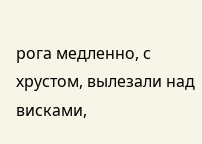рога медленно, с хрустом, вылезали над висками,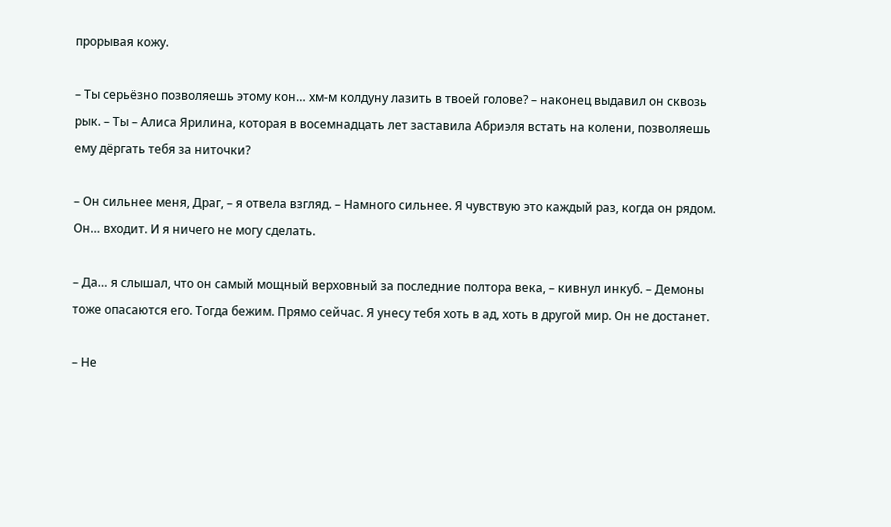прорывая кожу.

– Ты серьёзно позволяешь этому кон… хм-м колдуну лазить в твоей голове? – наконец выдавил он сквозь рык. – Ты – Алиса Ярилина, которая в восемнадцать лет заставила Абриэля встать на колени, позволяешь ему дёргать тебя за ниточки?

– Он сильнее меня, Драг, – я отвела взгляд. – Намного сильнее. Я чувствую это каждый раз, когда он рядом. Он… входит. И я ничего не могу сделать.

– Да… я слышал, что он самый мощный верховный за последние полтора века, – кивнул инкуб. – Демоны тоже опасаются его. Тогда бежим. Прямо сейчас. Я унесу тебя хоть в ад, хоть в другой мир. Он не достанет.

– Не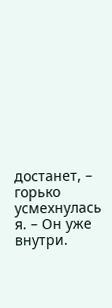достанет, – горько усмехнулась я. – Он уже внутри.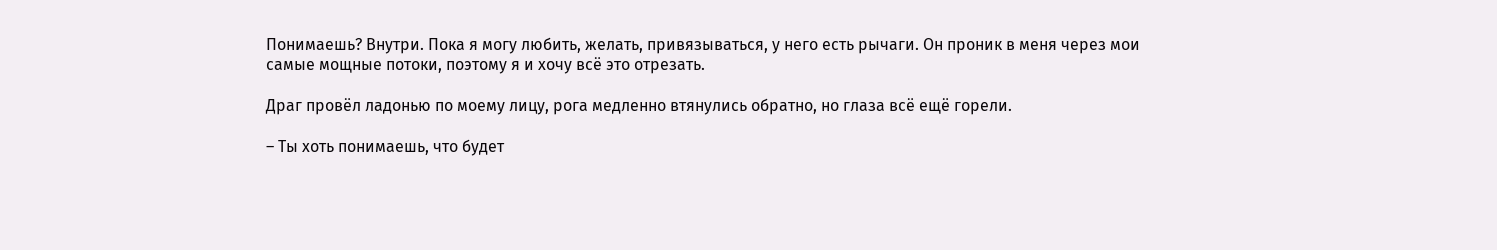Понимаешь? Внутри. Пока я могу любить, желать, привязываться, у него есть рычаги. Он проник в меня через мои самые мощные потоки, поэтому я и хочу всё это отрезать.

Драг провёл ладонью по моему лицу, рога медленно втянулись обратно, но глаза всё ещё горели.

– Ты хоть понимаешь, что будет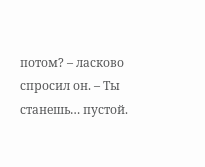потом? – ласково спросил он. – Ты станешь… пустой.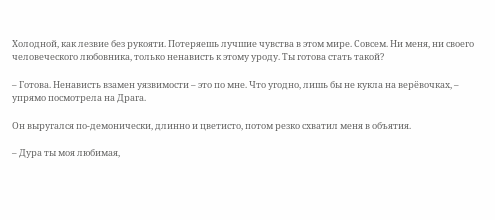Холодной, как лезвие без рукояти. Потеряешь лучшие чувства в этом мире. Совсем. Ни меня, ни своего человеческого любовника, только ненависть к этому уроду. Ты готова стать такой?

– Готова. Ненависть взамен уязвимости – это по мне. Что угодно, лишь бы не кукла на верёвочках, – упрямо посмотрела на Драга.

Он выругался по-демонически, длинно и цветисто, потом резко схватил меня в объятия.

– Дура ты моя любимая,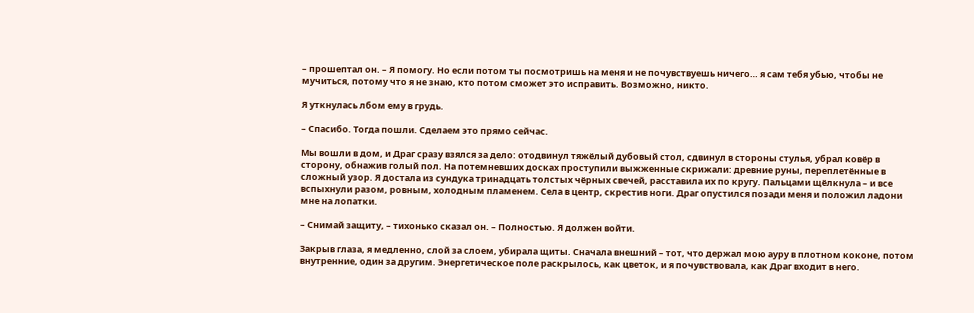– прошептал он. – Я помогу. Но если потом ты посмотришь на меня и не почувствуешь ничего… я сам тебя убью, чтобы не мучиться, потому что я не знаю, кто потом сможет это исправить. Возможно, никто.

Я уткнулась лбом ему в грудь.

– Спасибо. Тогда пошли. Сделаем это прямо сейчас.

Мы вошли в дом, и Драг сразу взялся за дело: отодвинул тяжёлый дубовый стол, сдвинул в стороны стулья, убрал ковёр в сторону, обнажив голый пол. На потемневших досках проступили выжженные скрижали: древние руны, переплетённые в сложный узор. Я достала из сундука тринадцать толстых чёрных свечей, расставила их по кругу. Пальцами щёлкнула – и все вспыхнули разом, ровным, холодным пламенем. Села в центр, скрестив ноги. Драг опустился позади меня и положил ладони мне на лопатки.

– Снимай защиту, – тихонько сказал он. – Полностью. Я должен войти.

Закрыв глаза, я медленно, слой за слоем, убирала щиты. Сначала внешний – тот, что держал мою ауру в плотном коконе, потом внутренние, один за другим. Энергетическое поле раскрылось, как цветок, и я почувствовала, как Драг входит в него.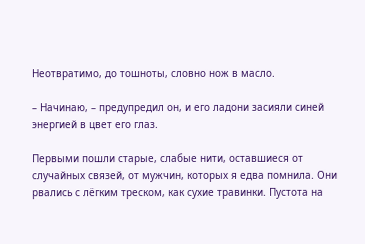Неотвратимо, до тошноты, словно нож в масло.

– Начинаю, – предупредил он, и его ладони засияли синей энергией в цвет его глаз.

Первыми пошли старые, слабые нити, оставшиеся от случайных связей, от мужчин, которых я едва помнила. Они рвались с лёгким треском, как сухие травинки. Пустота на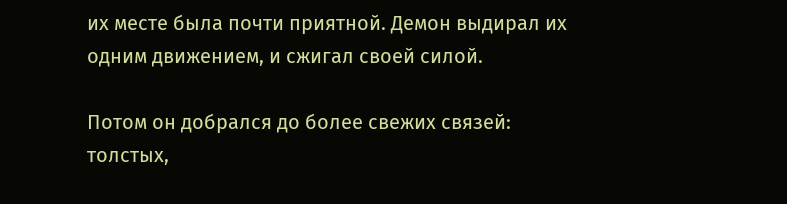их месте была почти приятной. Демон выдирал их одним движением, и сжигал своей силой.

Потом он добрался до более свежих связей: толстых,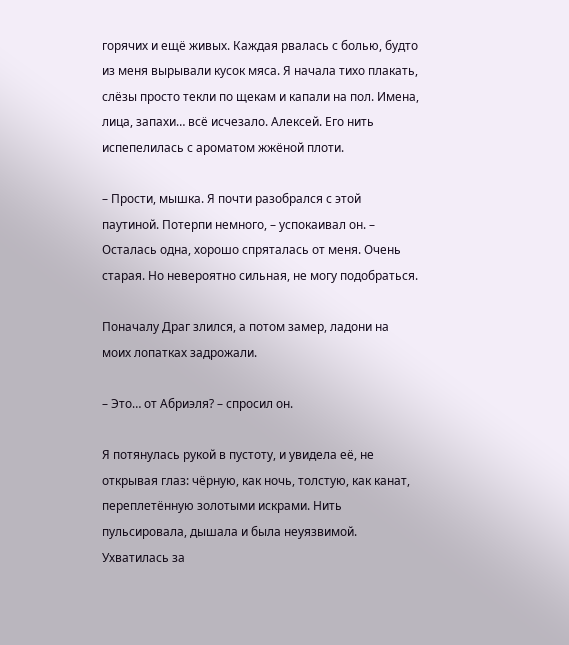горячих и ещё живых. Каждая рвалась с болью, будто из меня вырывали кусок мяса. Я начала тихо плакать, слёзы просто текли по щекам и капали на пол. Имена, лица, запахи… всё исчезало. Алексей. Его нить испепелилась с ароматом жжёной плоти.

– Прости, мышка. Я почти разобрался с этой паутиной. Потерпи немного, – успокаивал он. – Осталась одна, хорошо спряталась от меня. Очень старая. Но невероятно сильная, не могу подобраться.

Поначалу Драг злился, а потом замер, ладони на моих лопатках задрожали.

– Это… от Абриэля? – спросил он.

Я потянулась рукой в пустоту, и увидела её, не открывая глаз: чёрную, как ночь, толстую, как канат, переплетённую золотыми искрами. Нить пульсировала, дышала и была неуязвимой. Ухватилась за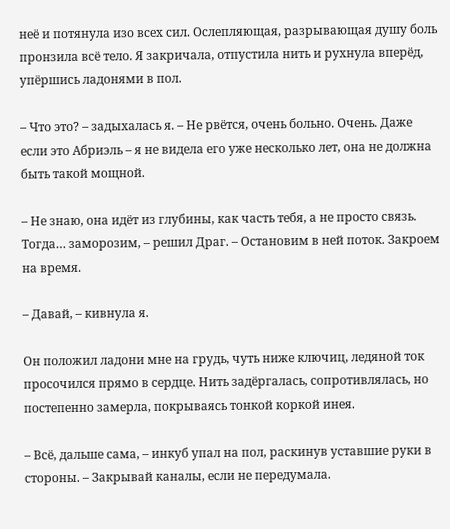неё и потянула изо всех сил. Ослепляющая, разрывающая душу боль пронзила всё тело. Я закричала, отпустила нить и рухнула вперёд, упёршись ладонями в пол.

– Что это? – задыхалась я. – Не рвётся, очень больно. Очень. Даже если это Абриэль – я не видела его уже несколько лет, она не должна быть такой мощной.

– Не знаю, она идёт из глубины, как часть тебя, а не просто связь. Тогда… заморозим, – решил Драг. – Остановим в ней поток. Закроем на время.

– Давай, – кивнула я.

Он положил ладони мне на грудь, чуть ниже ключиц, ледяной ток просочился прямо в сердце. Нить задёргалась, сопротивлялась, но постепенно замерла, покрываясь тонкой коркой инея.

– Всё, дальше сама, – инкуб упал на пол, раскинув уставшие руки в стороны. – Закрывай каналы, если не передумала.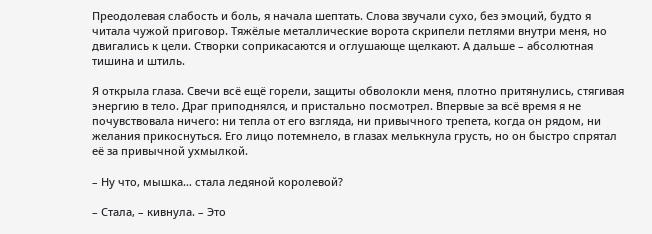Преодолевая слабость и боль, я начала шептать. Слова звучали сухо, без эмоций, будто я читала чужой приговор. Тяжёлые металлические ворота скрипели петлями внутри меня, но двигались к цели. Створки соприкасаются и оглушающе щелкают. А дальше – абсолютная тишина и штиль.

Я открыла глаза. Свечи всё ещё горели, защиты обволокли меня, плотно притянулись, стягивая энергию в тело. Драг приподнялся, и пристально посмотрел. Впервые за всё время я не почувствовала ничего: ни тепла от его взгляда, ни привычного трепета, когда он рядом, ни желания прикоснуться. Его лицо потемнело, в глазах мелькнула грусть, но он быстро спрятал её за привычной ухмылкой.

– Ну что, мышка… стала ледяной королевой?

– Стала, – кивнула. – Это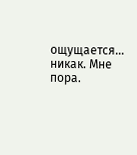ощущается… никак. Мне пора.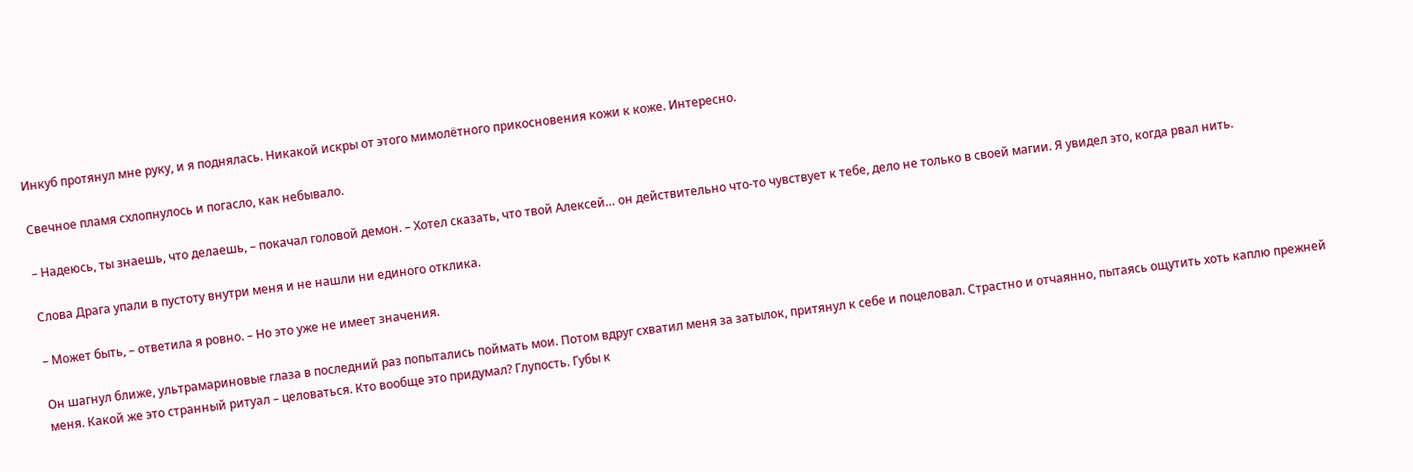Инкуб протянул мне руку, и я поднялась. Никакой искры от этого мимолётного прикосновения кожи к коже. Интересно.

Свечное пламя схлопнулось и погасло, как небывало.

– Надеюсь, ты знаешь, что делаешь, – покачал головой демон. – Хотел сказать, что твой Алексей… он действительно что-то чувствует к тебе, дело не только в своей магии. Я увидел это, когда рвал нить.

Слова Драга упали в пустоту внутри меня и не нашли ни единого отклика.

– Может быть, – ответила я ровно. – Но это уже не имеет значения.

Он шагнул ближе, ультрамариновые глаза в последний раз попытались поймать мои. Потом вдруг схватил меня за затылок, притянул к себе и поцеловал. Страстно и отчаянно, пытаясь ощутить хоть каплю прежней меня. Какой же это странный ритуал – целоваться. Кто вообще это придумал? Глупость. Губы к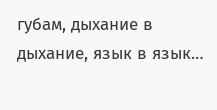губам, дыхание в дыхание, язык в язык…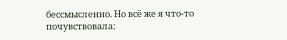бессмысленно. Но всё же я что-то почувствовала: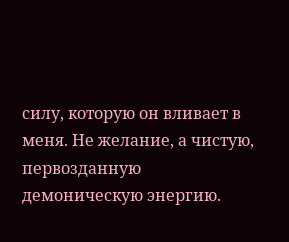силу, которую он вливает в меня. Не желание, а чистую, первозданную демоническую энергию.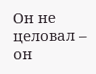Он не целовал – он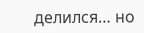делился… но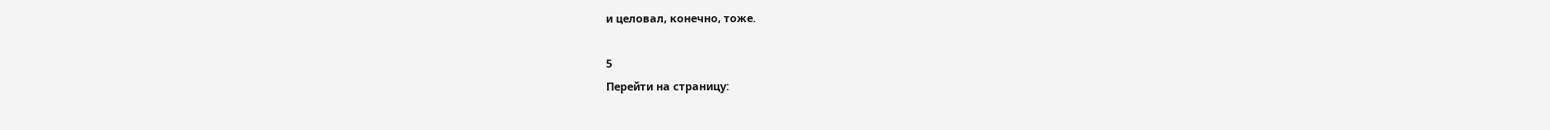и целовал, конечно, тоже.

5
Перейти на страницу: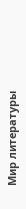Мир литературы